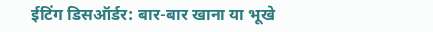ईटिंग डिसऑर्डर: बार-बार खाना या भूखे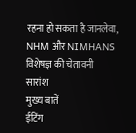रहना हो सकता है जानलेवा, NHM और NIMHANS विशेषज्ञ की चेतावनी
सारांश
मुख्य बातें
ईटिंग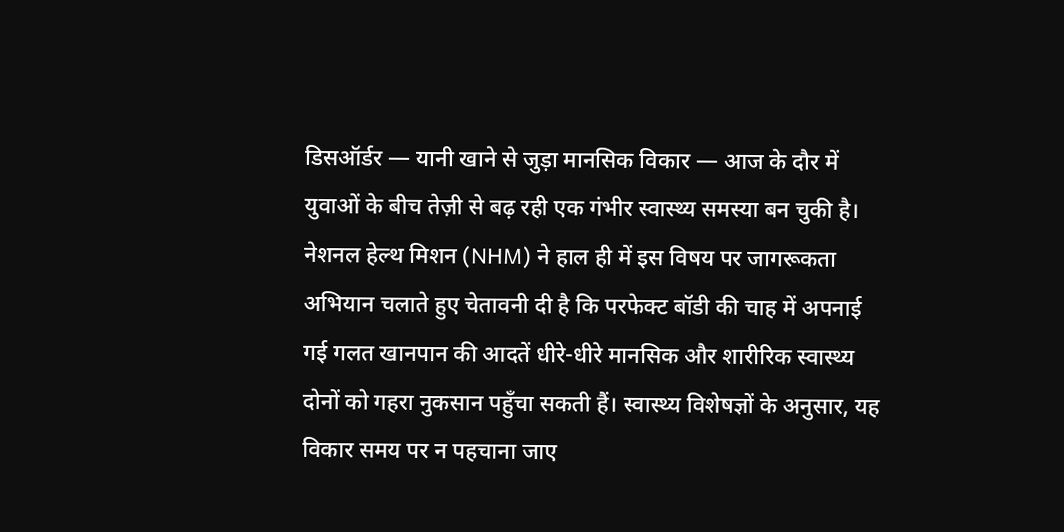डिसऑर्डर — यानी खाने से जुड़ा मानसिक विकार — आज के दौर में युवाओं के बीच तेज़ी से बढ़ रही एक गंभीर स्वास्थ्य समस्या बन चुकी है। नेशनल हेल्थ मिशन (NHM) ने हाल ही में इस विषय पर जागरूकता अभियान चलाते हुए चेतावनी दी है कि परफेक्ट बॉडी की चाह में अपनाई गई गलत खानपान की आदतें धीरे-धीरे मानसिक और शारीरिक स्वास्थ्य दोनों को गहरा नुकसान पहुँचा सकती हैं। स्वास्थ्य विशेषज्ञों के अनुसार, यह विकार समय पर न पहचाना जाए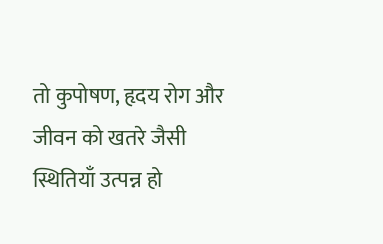तो कुपोषण, हृदय रोग और जीवन को खतरे जैसी स्थितियाँ उत्पन्न हो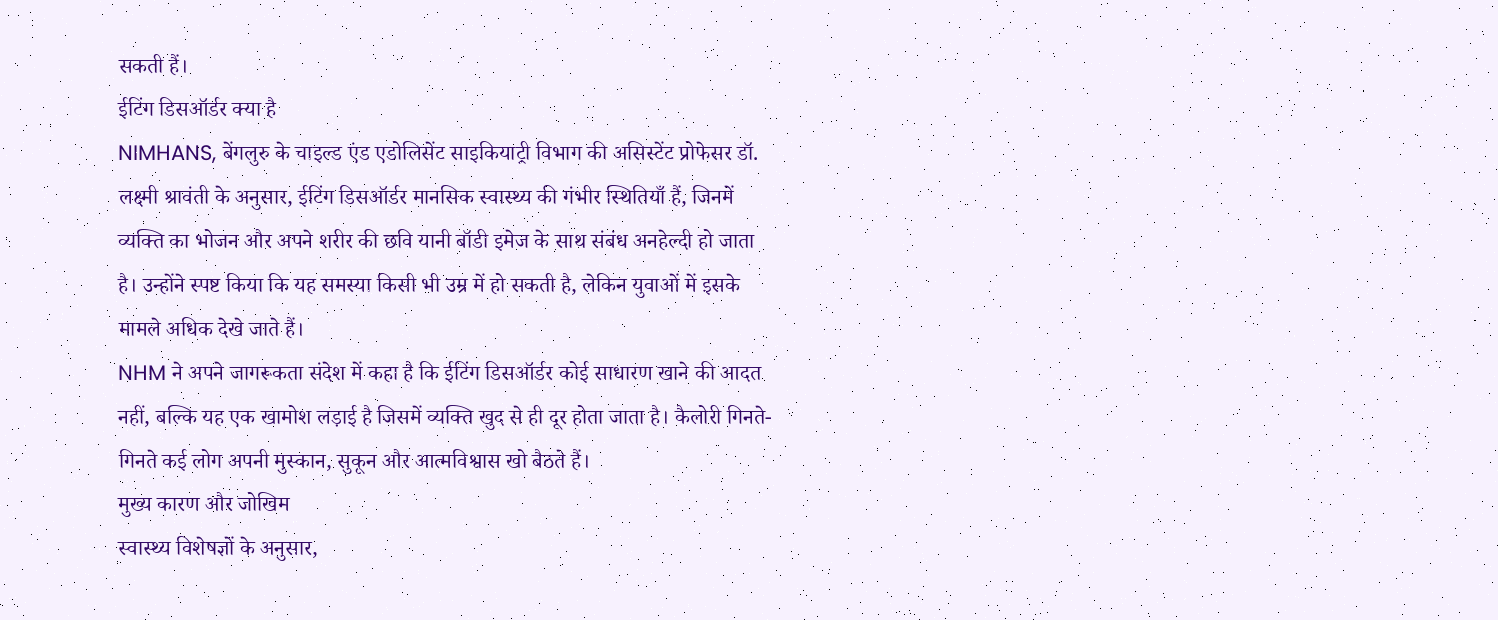सकती हैं।
ईटिंग डिसऑर्डर क्या है
NIMHANS, बेंगलुरु के चाइल्ड एंड एडोलिसेंट साइकियाट्री विभाग की असिस्टेंट प्रोफेसर डॉ. लक्ष्मी श्रावंती के अनुसार, ईटिंग डिसऑर्डर मानसिक स्वास्थ्य की गंभीर स्थितियाँ हैं, जिनमें व्यक्ति का भोजन और अपने शरीर की छवि यानी बॉडी इमेज के साथ संबंध अनहेल्दी हो जाता है। उन्होंने स्पष्ट किया कि यह समस्या किसी भी उम्र में हो सकती है, लेकिन युवाओं में इसके मामले अधिक देखे जाते हैं।
NHM ने अपने जागरूकता संदेश में कहा है कि ईटिंग डिसऑर्डर कोई साधारण खाने की आदत नहीं, बल्कि यह एक खामोश लड़ाई है जिसमें व्यक्ति खुद से ही दूर होता जाता है। कैलोरी गिनते-गिनते कई लोग अपनी मुस्कान, सुकून और आत्मविश्वास खो बैठते हैं।
मुख्य कारण और जोखिम
स्वास्थ्य विशेषज्ञों के अनुसार,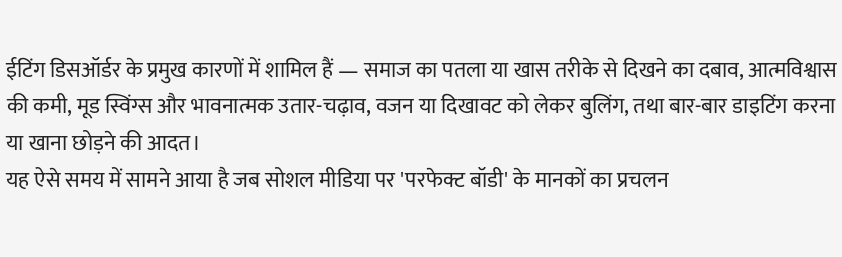ईटिंग डिसऑर्डर के प्रमुख कारणों में शामिल हैं — समाज का पतला या खास तरीके से दिखने का दबाव, आत्मविश्वास की कमी, मूड स्विंग्स और भावनात्मक उतार-चढ़ाव, वजन या दिखावट को लेकर बुलिंग, तथा बार-बार डाइटिंग करना या खाना छोड़ने की आदत।
यह ऐसे समय में सामने आया है जब सोशल मीडिया पर 'परफेक्ट बॉडी' के मानकों का प्रचलन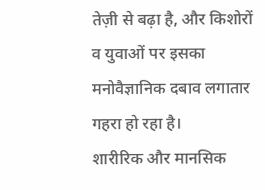तेज़ी से बढ़ा है, और किशोरों व युवाओं पर इसका मनोवैज्ञानिक दबाव लगातार गहरा हो रहा है।
शारीरिक और मानसिक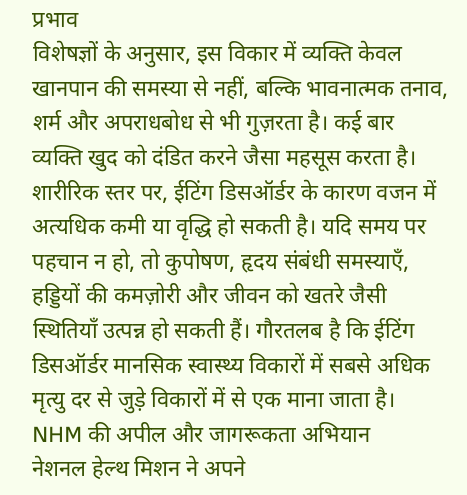प्रभाव
विशेषज्ञों के अनुसार, इस विकार में व्यक्ति केवल खानपान की समस्या से नहीं, बल्कि भावनात्मक तनाव, शर्म और अपराधबोध से भी गुज़रता है। कई बार व्यक्ति खुद को दंडित करने जैसा महसूस करता है।
शारीरिक स्तर पर, ईटिंग डिसऑर्डर के कारण वजन में अत्यधिक कमी या वृद्धि हो सकती है। यदि समय पर पहचान न हो, तो कुपोषण, हृदय संबंधी समस्याएँ, हड्डियों की कमज़ोरी और जीवन को खतरे जैसी स्थितियाँ उत्पन्न हो सकती हैं। गौरतलब है कि ईटिंग डिसऑर्डर मानसिक स्वास्थ्य विकारों में सबसे अधिक मृत्यु दर से जुड़े विकारों में से एक माना जाता है।
NHM की अपील और जागरूकता अभियान
नेशनल हेल्थ मिशन ने अपने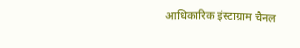आधिकारिक इंस्टाग्राम चैनल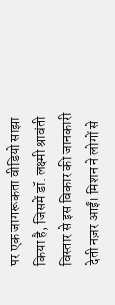पर एक जागरूकता वीडियो साझा किया है, जिसमें डॉ. लक्ष्मी श्रावंती विस्तार से इस विकार की जानकारी देती नज़र आईं। मिशन ने लोगों से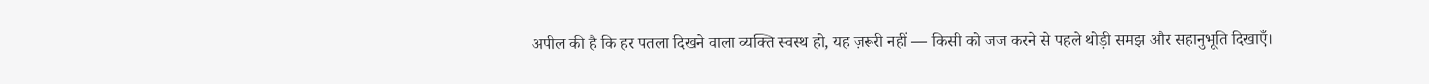अपील की है कि हर पतला दिखने वाला व्यक्ति स्वस्थ हो, यह ज़रूरी नहीं — किसी को जज करने से पहले थोड़ी समझ और सहानुभूति दिखाएँ।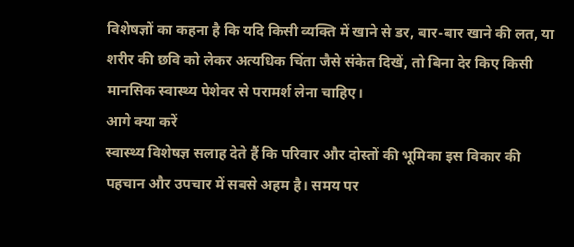विशेषज्ञों का कहना है कि यदि किसी व्यक्ति में खाने से डर, बार-बार खाने की लत, या शरीर की छवि को लेकर अत्यधिक चिंता जैसे संकेत दिखें, तो बिना देर किए किसी मानसिक स्वास्थ्य पेशेवर से परामर्श लेना चाहिए।
आगे क्या करें
स्वास्थ्य विशेषज्ञ सलाह देते हैं कि परिवार और दोस्तों की भूमिका इस विकार की पहचान और उपचार में सबसे अहम है। समय पर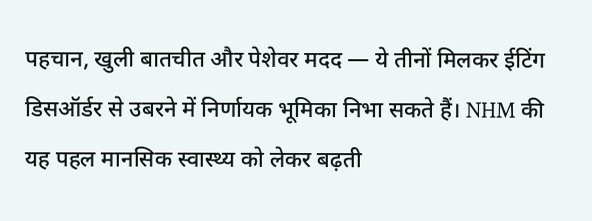पहचान, खुली बातचीत और पेशेवर मदद — ये तीनों मिलकर ईटिंग डिसऑर्डर से उबरने में निर्णायक भूमिका निभा सकते हैं। NHM की यह पहल मानसिक स्वास्थ्य को लेकर बढ़ती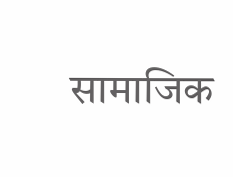सामाजिक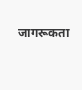जागरूकता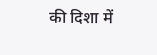की दिशा में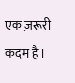एक ज़रूरी कदम है।